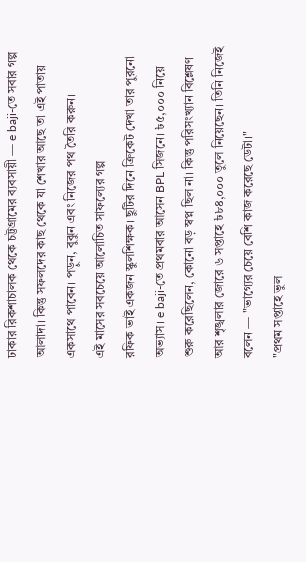ঢাকার রিকশাচালক থেকে চট্টগ্রামের ব্যবসায়ী — e baji-তে সবার গল্প আলাদা। কিন্তু সফলদের কাছ থেকে যা শেখার আছে তা এই পাতায় একসাথে পাবেন। পড়ুন, বুঝুন এবং নিজের পথ তৈরি করুন।
এই মাসের সবচেয়ে আলোচিত সাফল্যের গল্প
রফিক ভাই একজন স্কুলশিক্ষক। ছুটির দিনে ক্রিকেট দেখা তার পুরনো অভ্যাস। e baji-তে প্রথমবার আসেন BPL সিজনে। ৳৫,০০০ নিয়ে শুরু করেছিলেন, কোনো বড় স্বপ্ন ছিল না। কিন্তু পরিসংখ্যান বিশ্লেষণ আর শৃঙ্খলার জোরে ৬ সপ্তাহে ৳৮৪,০০০ তুলে নিয়েছেন। তিনি নিজেই বলেন — "ভাগ্যের চেয়ে বেশি কাজ করেছে ডেটা।"
"প্রথম সপ্তাহে ভুল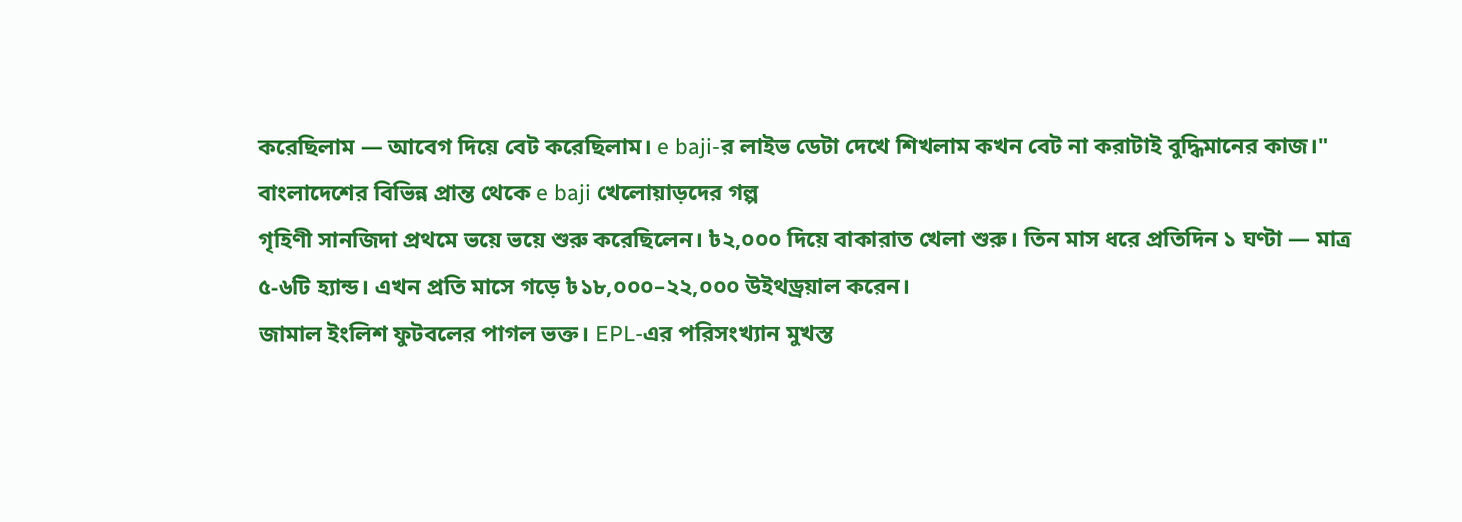করেছিলাম — আবেগ দিয়ে বেট করেছিলাম। e baji-র লাইভ ডেটা দেখে শিখলাম কখন বেট না করাটাই বুদ্ধিমানের কাজ।"
বাংলাদেশের বিভিন্ন প্রান্ত থেকে e baji খেলোয়াড়দের গল্প
গৃহিণী সানজিদা প্রথমে ভয়ে ভয়ে শুরু করেছিলেন। ৳২,০০০ দিয়ে বাকারাত খেলা শুরু। তিন মাস ধরে প্রতিদিন ১ ঘণ্টা — মাত্র ৫-৬টি হ্যান্ড। এখন প্রতি মাসে গড়ে ৳১৮,০০০–২২,০০০ উইথড্রয়াল করেন।
জামাল ইংলিশ ফুটবলের পাগল ভক্ত। EPL-এর পরিসংখ্যান মুখস্ত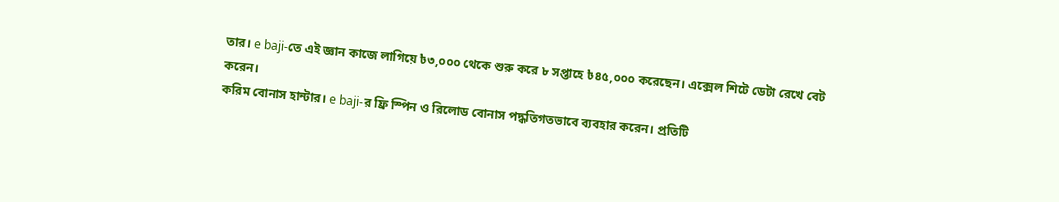তার। e baji-তে এই জ্ঞান কাজে লাগিয়ে ৳৩,০০০ থেকে শুরু করে ৮ সপ্তাহে ৳৪৫,০০০ করেছেন। এক্সেল শিটে ডেটা রেখে বেট করেন।
করিম বোনাস হান্টার। e baji-র ফ্রি স্পিন ও রিলোড বোনাস পদ্ধতিগতভাবে ব্যবহার করেন। প্রতিটি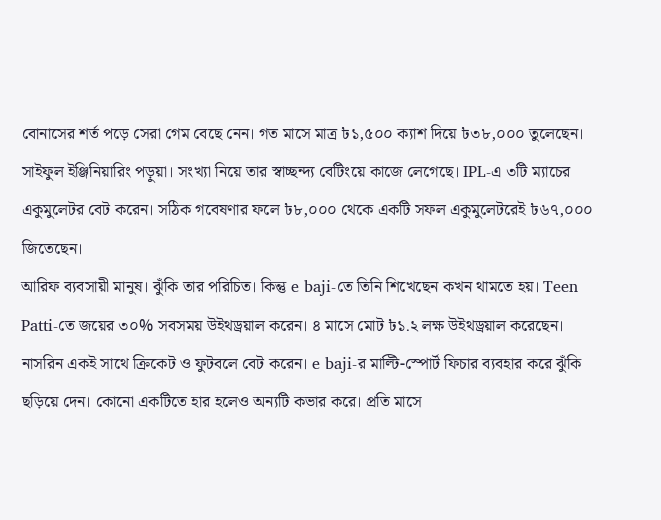বোনাসের শর্ত পড়ে সেরা গেম বেছে নেন। গত মাসে মাত্র ৳১,৫০০ ক্যাশ দিয়ে ৳৩৮,০০০ তুলেছেন।
সাইফুল ইঞ্জিনিয়ারিং পড়ুয়া। সংখ্যা নিয়ে তার স্বাচ্ছন্দ্য বেটিংয়ে কাজে লেগেছে। IPL-এ ৩টি ম্যাচের একুমুলেটর বেট করেন। সঠিক গবেষণার ফলে ৳৮,০০০ থেকে একটি সফল একুমুলেটরেই ৳৬৭,০০০ জিতেছেন।
আরিফ ব্যবসায়ী মানুষ। ঝুঁকি তার পরিচিত। কিন্তু e baji-তে তিনি শিখেছেন কখন থামতে হয়। Teen Patti-তে জয়ের ৩০% সবসময় উইথড্রয়াল করেন। ৪ মাসে মোট ৳১.২ লক্ষ উইথড্রয়াল করেছেন।
নাসরিন একই সাথে ক্রিকেট ও ফুটবলে বেট করেন। e baji-র মাল্টি-স্পোর্ট ফিচার ব্যবহার করে ঝুঁকি ছড়িয়ে দেন। কোনো একটিতে হার হলেও অন্যটি কভার করে। প্রতি মাসে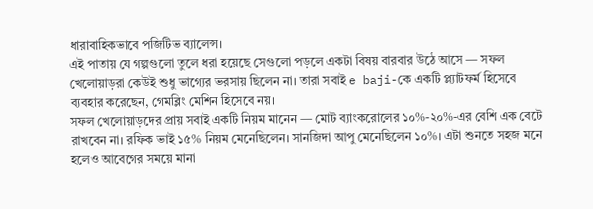ধারাবাহিকভাবে পজিটিভ ব্যালেন্স।
এই পাতায় যে গল্পগুলো তুলে ধরা হয়েছে সেগুলো পড়লে একটা বিষয় বারবার উঠে আসে — সফল খেলোয়াড়রা কেউই শুধু ভাগ্যের ভরসায় ছিলেন না। তারা সবাই e baji-কে একটি প্ল্যাটফর্ম হিসেবে ব্যবহার করেছেন, গেমব্লিং মেশিন হিসেবে নয়।
সফল খেলোয়াড়দের প্রায় সবাই একটি নিয়ম মানেন — মোট ব্যাংকরোলের ১০%-২০%-এর বেশি এক বেটে রাখবেন না। রফিক ভাই ১৫% নিয়ম মেনেছিলেন। সানজিদা আপু মেনেছিলেন ১০%। এটা শুনতে সহজ মনে হলেও আবেগের সময়ে মানা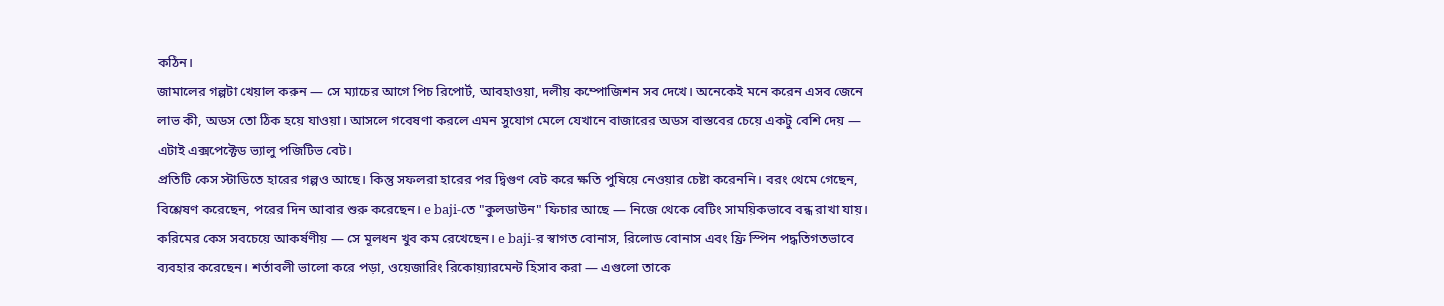কঠিন।
জামালের গল্পটা খেয়াল করুন — সে ম্যাচের আগে পিচ রিপোর্ট, আবহাওয়া, দলীয় কম্পোজিশন সব দেখে। অনেকেই মনে করেন এসব জেনে লাভ কী, অডস তো ঠিক হয়ে যাওয়া। আসলে গবেষণা করলে এমন সুযোগ মেলে যেখানে বাজারের অডস বাস্তবের চেয়ে একটু বেশি দেয় — এটাই এক্সপেক্টেড ভ্যালু পজিটিভ বেট।
প্রতিটি কেস স্টাডিতে হারের গল্পও আছে। কিন্তু সফলরা হারের পর দ্বিগুণ বেট করে ক্ষতি পুষিয়ে নেওয়ার চেষ্টা করেননি। বরং থেমে গেছেন, বিশ্লেষণ করেছেন, পরের দিন আবার শুরু করেছেন। e baji-তে "কুলডাউন" ফিচার আছে — নিজে থেকে বেটিং সাময়িকভাবে বন্ধ রাখা যায়।
করিমের কেস সবচেয়ে আকর্ষণীয় — সে মূলধন খুব কম রেখেছেন। e baji-র স্বাগত বোনাস, রিলোড বোনাস এবং ফ্রি স্পিন পদ্ধতিগতভাবে ব্যবহার করেছেন। শর্তাবলী ভালো করে পড়া, ওয়েজারিং রিকোয়্যারমেন্ট হিসাব করা — এগুলো তাকে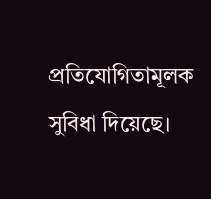প্রতিযোগিতামূলক সুবিধা দিয়েছে।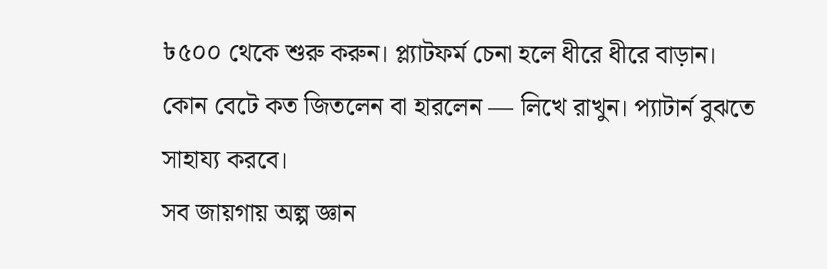৳৫০০ থেকে শুরু করুন। প্ল্যাটফর্ম চেনা হলে ধীরে ধীরে বাড়ান।
কোন বেটে কত জিতলেন বা হারলেন — লিখে রাখুন। প্যাটার্ন বুঝতে সাহায্য করবে।
সব জায়গায় অল্প জ্ঞান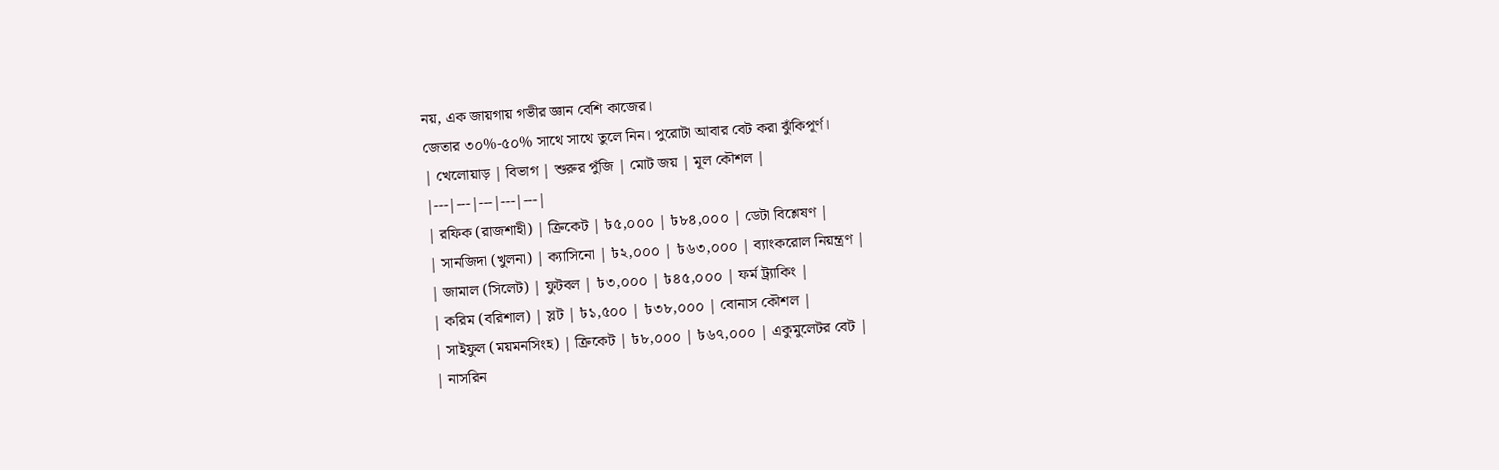নয়, এক জায়গায় গভীর জ্ঞান বেশি কাজের।
জেতার ৩০%-৫০% সাথে সাথে তুলে নিন। পুরোটা আবার বেট করা ঝুঁকিপূর্ণ।
| খেলোয়াড় | বিভাগ | শুরুর পুঁজি | মোট জয় | মূল কৌশল |
|---|---|---|---|---|
| রফিক (রাজশাহী) | ক্রিকেট | ৳৫,০০০ | ৳৮৪,০০০ | ডেটা বিশ্লেষণ |
| সানজিদা (খুলনা) | ক্যাসিনো | ৳২,০০০ | ৳৬৩,০০০ | ব্যাংকরোল নিয়ন্ত্রণ |
| জামাল (সিলেট) | ফুটবল | ৳৩,০০০ | ৳৪৫,০০০ | ফর্ম ট্র্যাকিং |
| করিম (বরিশাল) | স্লট | ৳১,৫০০ | ৳৩৮,০০০ | বোনাস কৌশল |
| সাইফুল (ময়মনসিংহ) | ক্রিকেট | ৳৮,০০০ | ৳৬৭,০০০ | একুমুলেটর বেট |
| নাসরিন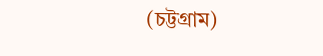(চট্টগ্রাম)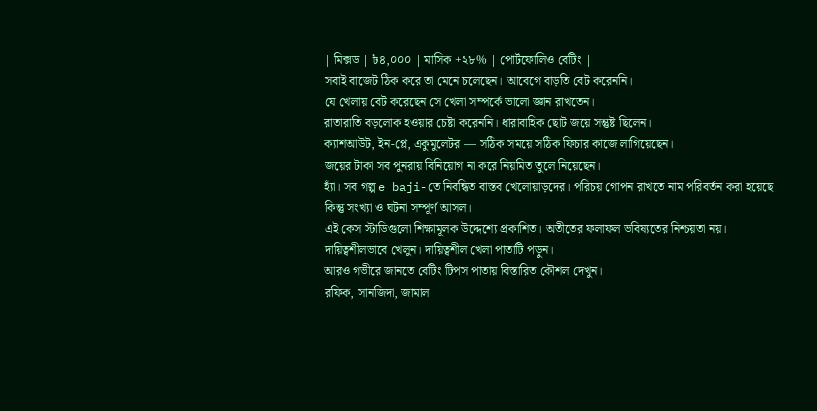| মিক্সড | ৳৪,০০০ | মাসিক +২৮% | পোর্টফোলিও বেটিং |
সবাই বাজেট ঠিক করে তা মেনে চলেছেন। আবেগে বাড়তি বেট করেননি।
যে খেলায় বেট করেছেন সে খেলা সম্পর্কে ভালো জ্ঞান রাখতেন।
রাতারাতি বড়লোক হওয়ার চেষ্টা করেননি। ধারাবাহিক ছোট জয়ে সন্তুষ্ট ছিলেন।
ক্যাশআউট, ইন-প্লে, একুমুলেটর — সঠিক সময়ে সঠিক ফিচার কাজে লাগিয়েছেন।
জয়ের টাকা সব পুনরায় বিনিয়োগ না করে নিয়মিত তুলে নিয়েছেন।
হ্যাঁ। সব গল্প e baji-তে নিবন্ধিত বাস্তব খেলোয়াড়দের। পরিচয় গোপন রাখতে নাম পরিবর্তন করা হয়েছে কিন্তু সংখ্যা ও ঘটনা সম্পূর্ণ আসল।
এই কেস স্টাডিগুলো শিক্ষামূলক উদ্দেশ্যে প্রকাশিত। অতীতের ফলাফল ভবিষ্যতের নিশ্চয়তা নয়। দায়িত্বশীলভাবে খেলুন। দায়িত্বশীল খেলা পাতাটি পড়ুন।
আরও গভীরে জানতে বেটিং টিপস পাতায় বিস্তারিত কৌশল দেখুন।
রফিক, সানজিদা, জামাল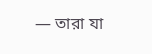— তারা যা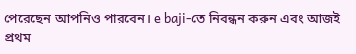পেরেছেন আপনিও পারবেন। e baji-তে নিবন্ধন করুন এবং আজই প্রথম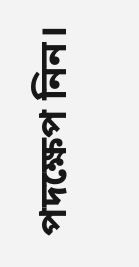পদক্ষেপ নিন।